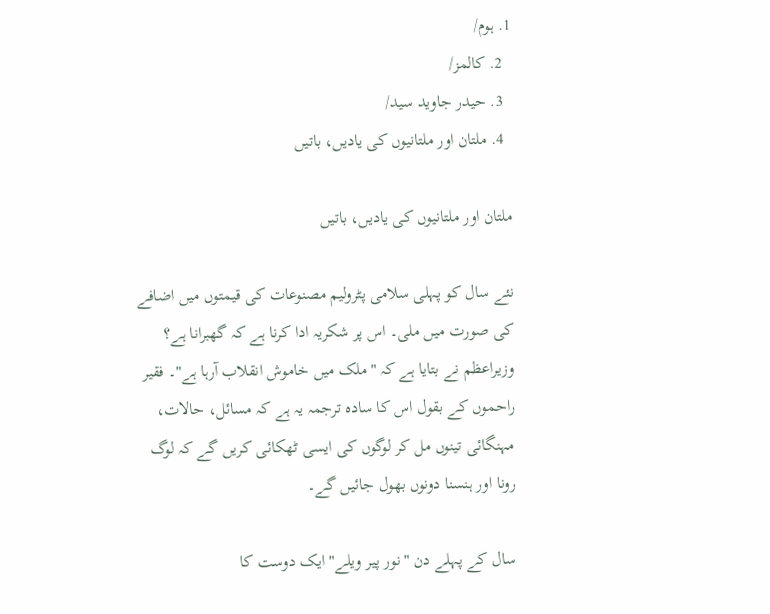1. ہوم/
  2. کالمز/
  3. حیدر جاوید سید/
  4. ملتان اور ملتانیوں کی یادیں، باتیں

ملتان اور ملتانیوں کی یادیں، باتیں

نئے سال کو پہلی سلامی پٹرولیم مصنوعات کی قیمتوں میں اضافے کی صورت میں ملی۔ اس پر شکریہ ادا کرنا ہے کہ گھبرانا ہے؟ وزیراعظم نے بتایا ہے کہ "ملک میں خاموش انقلاب آرہا ہے"۔ فقیر راحموں کے بقول اس کا سادہ ترجمہ یہ ہے کہ مسائل، حالات، مہنگائی تینوں مل کر لوگوں کی ایسی ٹھکائی کریں گے کہ لوگ رونا اور ہنسنا دونوں بھول جائیں گے۔

سال کے پہلے دن "نور پیر ویلے" ایک دوست کا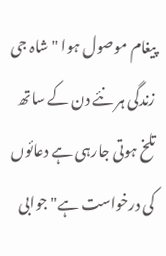پیغام موصول ہوا "شاہ جی زندگی ہر نئے دن کے ساتھ تلخ ہوتی جارہی ہے دعائوں کی درخواست ہے"جوابی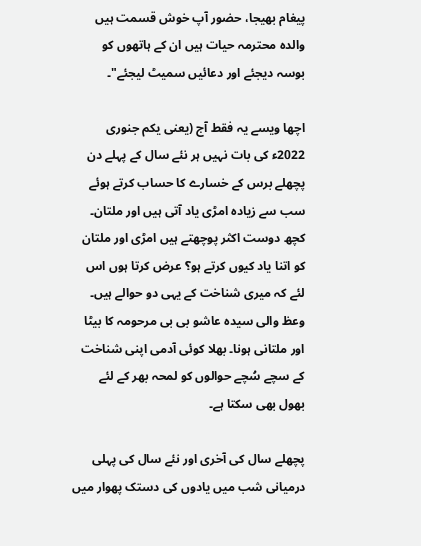پیغام بھیجا، حضور آپ خوش قسمت ہیں والدہ محترمہ حیات ہیں ان کے ہاتھوں کو بوسہ دیجئے اور دعائیں سمیٹ لیجئے"۔

اچھا ویسے یہ فقط آج (یعنی یکم جنوری 2022ء کی بات نہیں ہر نئے سال کے پہلے دن پچھلے برس کے خسارے کا حساب کرتے ہوئے سب سے زیادہ امڑی یاد آتی ہیں اور ملتان۔ کچھ دوست اکثر پوچھتے ہیں امڑی اور ملتان کو اتنا یاد کیوں کرتے ہو؟ عرض کرتا ہوں اس لئے کہ میری شناخت کے یہی دو حوالے ہیں۔ وعظ والی سیدہ عاشو بی بی مرحومہ کا بیٹا اور ملتانی ہونا۔ بھلا کوئی آدمی اپنی شناخت کے سچے سُچے حوالوں کو لمحہ بھر کے لئے بھول بھی سکتا ہے۔

پچھلے سال کی آخری اور نئے سال کی پہلی درمیانی شب میں یادوں کی دستک پھوار میں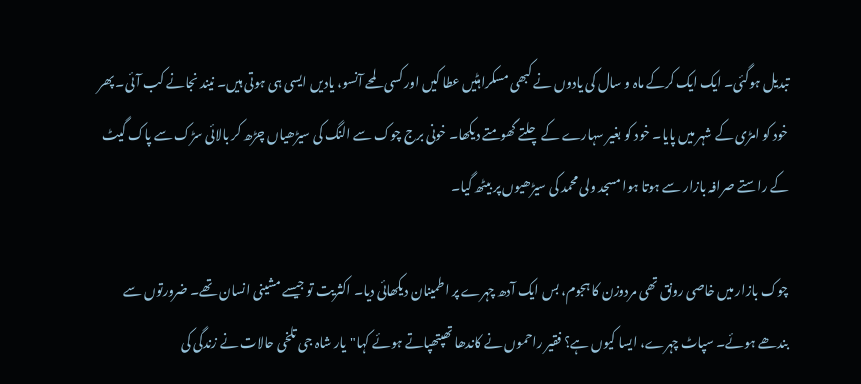تبدیل ہوگئی۔ ایک ایک کرکے ماہ و سال کی یادوں نے کبھی مسکراہٹیں عطا کیں اور کسی لمحے آنسو، یادیں ایسی ہی ہوتی ہیں۔ نیند نجانے کب آئی۔ پھر خود کو امڑی کے شہر میں پایا۔ خود کو بغیر سہارے کے چلتے گھومتے دیکھا۔ خونی برج چوک سے النگ کی سیڑھیاں چڑھ کر بالائی سڑک سے پاک گیٹ کے راستے صرافہ بازار سے ہوتا ہوا مسجد ولی محمد کی سیڑھیوں پر بیٹھ گیا۔

چوک بازار میں خاصی رونق تھی مردوزن کا ہجوم، بس ایک آدھ چہرے پر اطمینان دیکھائی دیا۔ اکثریت تو جیسے مشینی انسان تھے۔ ضرورتوں سے بندھے ہوئے۔ سپاٹ چہرے، ایسا کیوں ہے؟ فقیر راحموں نے کاندھا تھپتھپاتے ہوئے کہا"یار شاہ جی تلخی حالات نے زندگی کی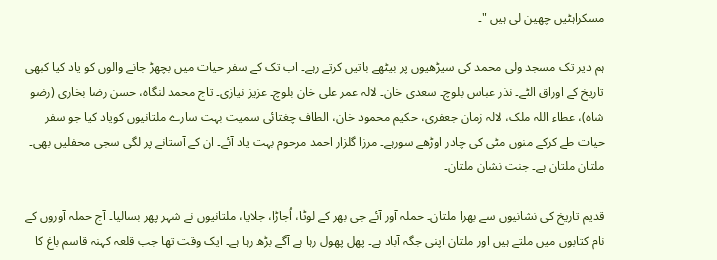مسکراہٹیں چھین لی ہیں "۔

ہم دیر تک مسجد ولی محمد کی سیڑھیوں پر بیٹھے باتیں کرتے رہے۔ اب تک کے سفر حیات میں بچھڑ جانے والوں کو یاد کیا کبھی تاریخ کے اوراق الٹے۔ نذر عباس بلوچ۔ سعدی خان۔ لالہ عمر علی خان بلوچ۔ عزیز نیازی۔ تاج محمد لنگاہ، حسن رضا بخاری (رضو شاہ)، عطاء اللہ ملک، لالہ زمان جعفری، حکیم محمود خان، الطاف چغتائی سمیت بہت سارے ملتانیوں کویاد کیا جو سفر حیات طے کرکے منوں مٹی کی چادر اوڑھے سورہے۔ مرزا گلزار احمد مرحوم بہت یاد آئے۔ ان کے آستانے پر لگی سجی محفلیں بھی۔ ملتان ملتان ہے۔ جنت نشان ملتان۔

قدیم تاریخ کی نشانیوں سے بھرا ملتان۔ حملہ آور آئے جی بھر کے لوٹا، اُجاڑا، جلایا، ملتانیوں نے شہر پھر بسالیا۔ آج حملہ آوروں کے نام کتابوں میں ملتے ہیں اور ملتان اپنی جگہ آباد ہے۔ پھل پھول رہا ہے آگے بڑھ رہا ہے۔ ایک وقت تھا جب قلعہ کہنہ قاسم باغ کا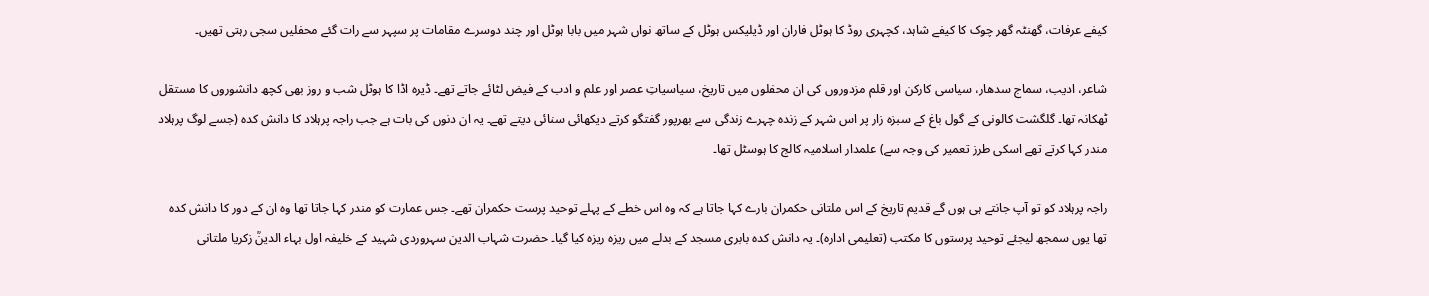کیفے عرفات، گھنٹہ گھر چوک کا کیفے شاہد، کچہری روڈ کا ہوٹل فاران اور ڈیلیکس ہوٹل کے ساتھ نواں شہر میں بابا ہوٹل اور چند دوسرے مقامات پر سپہر سے رات گئے محفلیں سجی رہتی تھیں۔

شاعر، ادیب، سماج سدھار، سیاسی کارکن اور قلم مزدوروں کی ان محفلوں میں تاریخ، سیاسیاتِ عصر اور علم و ادب کے فیض لٹائے جاتے تھے۔ ڈیرہ اڈا کا ہوٹل شب و روز بھی کچھ دانشوروں کا مستقل ٹھکانہ تھا۔ گلگشت کالونی کے گول باغ کے سبزہ زار پر اس شہر کے زندہ چہرے زندگی سے بھرپور گفتگو کرتے دیکھائی سنائی دیتے تھے۔ یہ ان دنوں کی بات ہے جب راجہ پرہلاد کا دانش کدہ (جسے لوگ پرہلاد مندر کہا کرتے تھے اسکی طرز تعمیر کی وجہ سے) علمدار اسلامیہ کالج کا ہوسٹل تھا۔

راجہ پرہلاد کو تو آپ جانتے ہی ہوں گے قدیم تاریخ کے اس ملتانی حکمران بارے کہا جاتا ہے کہ وہ اس خطے کے پہلے توحید پرست حکمران تھے۔ جس عمارت کو مندر کہا جاتا تھا وہ ان کے دور کا دانش کدہ تھا یوں سمجھ لیجئے توحید پرستوں کا مکتب (تعلیمی ادارہ)۔ یہ دانش کدہ بابری مسجد کے بدلے میں ریزہ ریزہ کیا گیا۔ حضرت شہاب الدین سہروردی شہید کے خلیفہ اول بہاء الدینؒ زکریا ملتانی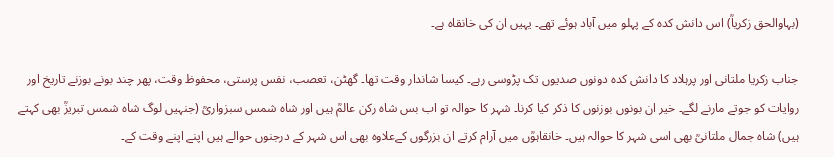(بہاوالحق زکریاؒ) اس دانش کدہ کے پہلو میں آباد ہوئے تھے۔ یہیں ان کی خانقاہ ہے۔

جناب زکریا ملتانی اور پرہلاد کا دانش کدہ دونوں صدیوں تک پڑوسی رہے۔ کیسا شاندار وقت تھا۔ گھٹن، تعصب، نفس پرستی، محفوظ وقت، پھر چند بونے بوزنے تاریخ اور روایات کو جوتے مارنے لگے۔ خیر ان بونوں بوزنوں کا ذکر کیا کرنا۔ شہر کا حوالہ تو اب بس شاہ رکن عالمؒ ہیں اور شاہ شمس سبزواریؒ (جنہیں لوگ شاہ شمس تبریزؒ بھی کہتے ہیں) شاہ جمال ملتانیؒ بھی اسی شہر کا حوالہ ہیں۔ خانقاہوؒں میں آرام کرتے ان بزرگوں کےعلاوہ بھی اس شہر کے درجنوں حوالے ہیں اپنے اپنے وقت کے۔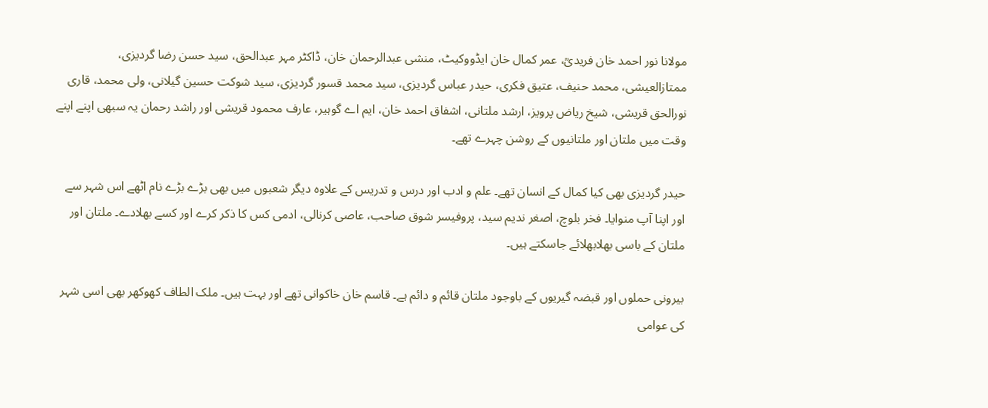مولانا نور احمد خان فریدیؒ، عمر کمال خان ایڈووکیٹ، منشی عبدالرحمان خان، ڈاکٹر مہر عبدالحق، سید حسن رضا گردیزی، ممتازالعیشی، محمد حنیف، عتیق فکری، حیدر عباس گردیزی، سید محمد قسور گردیزی، سید شوکت حسین گیلانی، ولی محمد، قاری نورالحق قریشی، شیخ ریاض پرویز، ارشد ملتانی، اشفاق احمد خان، ایم اے گوہیر، عارف محمود قریشی اور راشد رحمان یہ سبھی اپنے اپنے وقت میں ملتان اور ملتانیوں کے روشن چہرے تھے۔

حیدر گردیزی بھی کیا کمال کے انسان تھے۔ علم و ادب اور درس و تدریس کے علاوہ دیگر شعبوں میں بھی بڑے بڑے نام اٹھے اس شہر سے اور اپنا آپ منوایا۔ فخر بلوچ، اصغر ندیم سید، پروفیسر شوق صاحب، عاصی کرنالی، ادمی کس کا ذکر کرے اور کسے بھلادے۔ ملتان اور ملتان کے باسی بھلابھلائے جاسکتے ہیں۔

بیرونی حملوں اور قبضہ گیریوں کے باوجود ملتان قائم و دائم ہے۔ قاسم خان خاکوانی تھے اور بہت ہیں۔ ملک الطاف کھوکھر بھی اسی شہر کی عوامی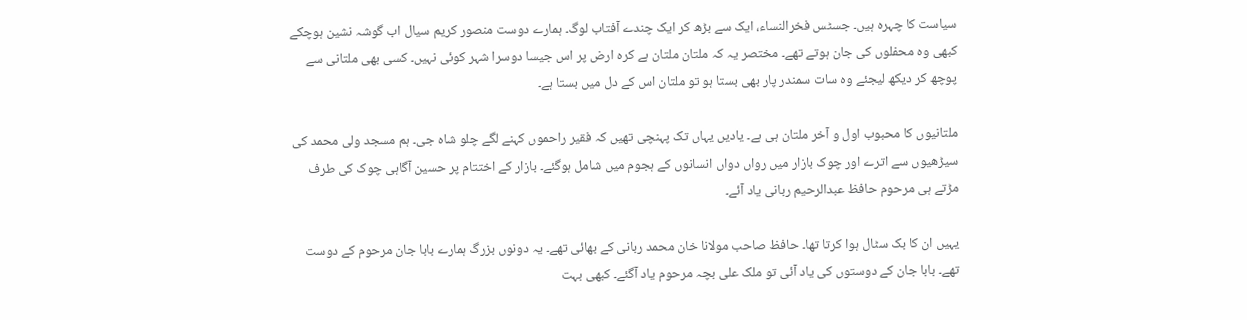سیاست کا چہرہ ہیں۔ جسٹس فخرالنساء، ایک سے بڑھ کر ایک چندے آفتاب لوگ۔ ہمارے دوست منصور کریم سیال اب گوشہ نشین ہوچکے کبھی وہ محفلوں کی جان ہوتے تھے۔ مختصر یہ کہ ملتان ملتان ہے کرہ ارض پر اس جیسا دوسرا شہر کوئی نہیں۔ کسی بھی ملتانی سے پوچھ کر دیکھ لیجئے وہ سات سمندر پار بھی بستا ہو تو ملتان اس کے دل میں بستا ہے۔

ملتانیوں کا محبوب اول و آخر ملتان ہی ہے۔ یادیں یہاں تک پہنچی تھیں کہ فقیر راحموں کہنے لگے چلو شاہ جی۔ ہم مسجد ولی محمد کی سیڑھیوں سے اترے اور چوک بازار میں رواں دواں انسانوں کے ہجوم میں شامل ہوگئے۔ بازار کے اختتام پر حسین آگاہی چوک کی طرف مڑتے ہی مرحوم حافظ عبدالرحیم ربانی یاد آئے۔

یہیں ان کا بک سٹال ہوا کرتا تھا۔ حافظ صاحب مولانا خان محمد ربانی کے بھائی تھے۔ یہ دونوں بزرگ ہمارے بابا جان مرحوم کے دوست تھے۔ بابا جان کے دوستوں کی یاد آئی تو ملک علی بچہ مرحوم یاد آگئے۔ کبھی بہت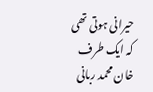حیرانی ہوتی تھی کہ ایک طرف خان محمد ربانی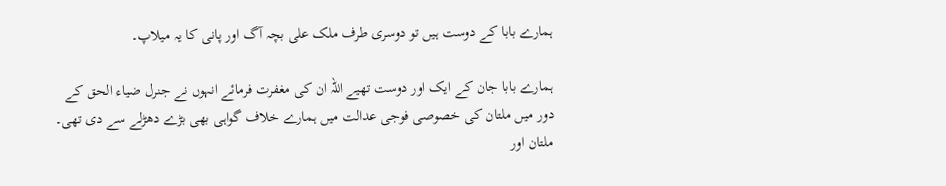ہمارے بابا کے دوست ہیں تو دوسری طرف ملک علی بچہ آگ اور پانی کا یہ میلاپ۔

ہمارے بابا جان کے ایک اور دوست تھیے اللہ ان کی مغفرت فرمائے انہوں نے جنرل ضیاء الحق کے دور میں ملتان کی خصوصی فوجی عدالت میں ہمارے خلاف گواہی بھی بڑے دھڑلے سے دی تھی۔ ملتان اور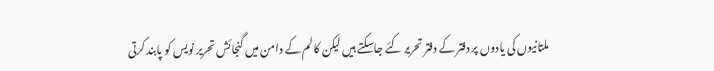ملتانیوں کی یادوں پر دفتر کے دفتر تحریر کئے جاسکتے ہیں لیکن کالم کے دامن میں گنجائش تحریر نویس کو پابند کرتی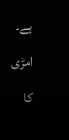ہے۔ امڑی کا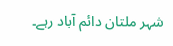شہر ملتان دائم آباد رہے۔